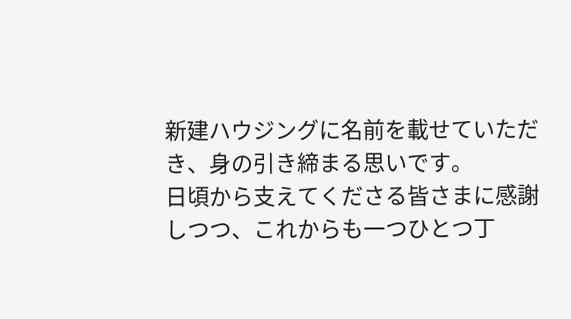新建ハウジングに名前を載せていただき、身の引き締まる思いです。
日頃から支えてくださる皆さまに感謝しつつ、これからも一つひとつ丁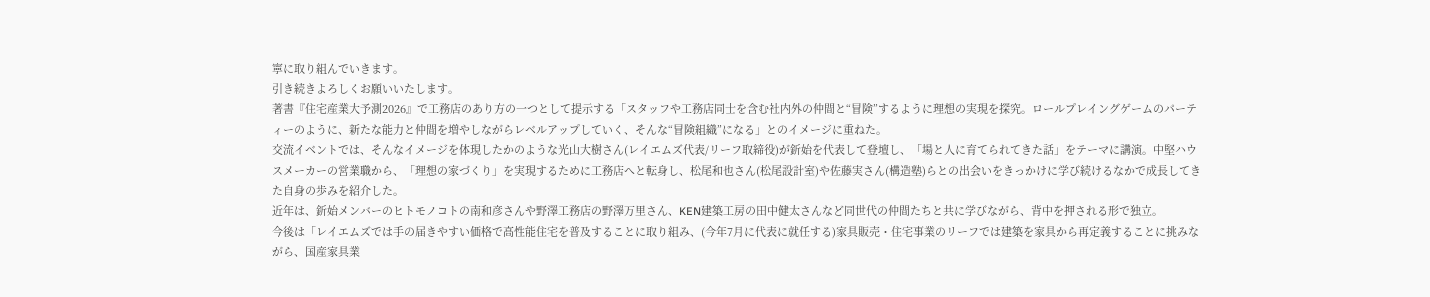寧に取り組んでいきます。
引き続きよろしくお願いいたします。
著書『住宅産業大予測2026』で工務店のあり方の一つとして提示する「スタッフや工務店同士を含む社内外の仲間と“冒険”するように理想の実現を探究。ロールプレイングゲームのパーティーのように、新たな能力と仲間を増やしながらレベルアップしていく、そんな“冒険組織”になる」とのイメージに重ねた。
交流イベントでは、そんなイメージを体現したかのような光山大樹さん(レイエムズ代表/リーフ取締役)が釿始を代表して登壇し、「場と人に育てられてきた話」をテーマに講演。中堅ハウスメーカーの営業職から、「理想の家づくり」を実現するために工務店へと転身し、松尾和也さん(松尾設計室)や佐藤実さん(構造塾)らとの出会いをきっかけに学び続けるなかで成長してきた自身の歩みを紹介した。
近年は、釿始メンバーのヒトモノコトの南和彦さんや野澤工務店の野澤万里さん、KEN建築工房の田中健太さんなど同世代の仲間たちと共に学びながら、背中を押される形で独立。
今後は「レイエムズでは手の届きやすい価格で高性能住宅を普及することに取り組み、(今年7月に代表に就任する)家具販売・住宅事業のリーフでは建築を家具から再定義することに挑みながら、国産家具業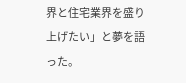界と住宅業界を盛り上げたい」と夢を語った。